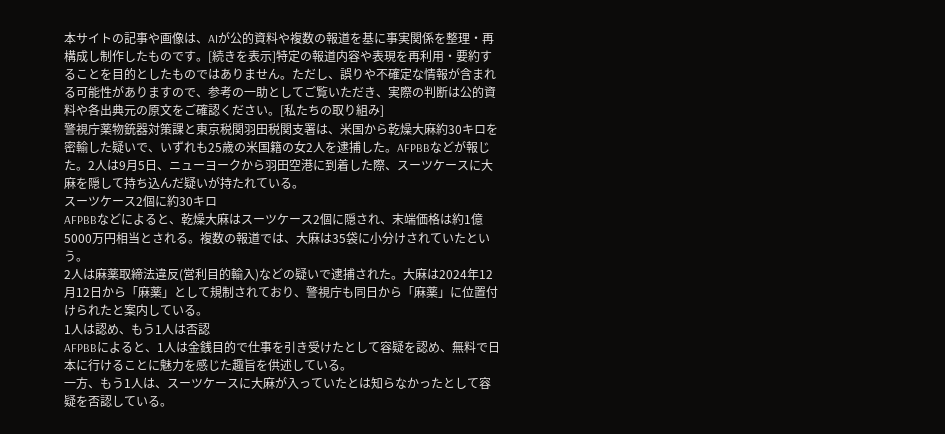本サイトの記事や画像は、AIが公的資料や複数の報道を基に事実関係を整理・再構成し制作したものです。[続きを表示]特定の報道内容や表現を再利用・要約することを目的としたものではありません。ただし、誤りや不確定な情報が含まれる可能性がありますので、参考の一助としてご覧いただき、実際の判断は公的資料や各出典元の原文をご確認ください。[私たちの取り組み]
警視庁薬物銃器対策課と東京税関羽田税関支署は、米国から乾燥大麻約30キロを密輸した疑いで、いずれも25歳の米国籍の女2人を逮捕した。AFPBBなどが報じた。2人は9月5日、ニューヨークから羽田空港に到着した際、スーツケースに大麻を隠して持ち込んだ疑いが持たれている。
スーツケース2個に約30キロ
AFPBBなどによると、乾燥大麻はスーツケース2個に隠され、末端価格は約1億5000万円相当とされる。複数の報道では、大麻は35袋に小分けされていたという。
2人は麻薬取締法違反(営利目的輸入)などの疑いで逮捕された。大麻は2024年12月12日から「麻薬」として規制されており、警視庁も同日から「麻薬」に位置付けられたと案内している。
1人は認め、もう1人は否認
AFPBBによると、1人は金銭目的で仕事を引き受けたとして容疑を認め、無料で日本に行けることに魅力を感じた趣旨を供述している。
一方、もう1人は、スーツケースに大麻が入っていたとは知らなかったとして容疑を否認している。